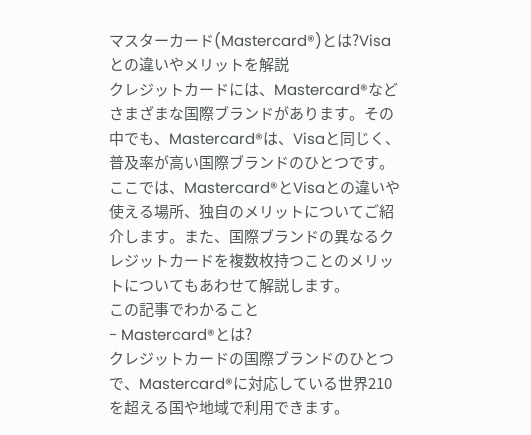マスターカード(Mastercard®)とは?Visaとの違いやメリットを解説
クレジットカードには、Mastercard®などさまざまな国際ブランドがあります。その中でも、Mastercard®は、Visaと同じく、普及率が高い国際ブランドのひとつです。
ここでは、Mastercard®とVisaとの違いや使える場所、独自のメリットについてご紹介します。また、国際ブランドの異なるクレジットカードを複数枚持つことのメリットについてもあわせて解説します。
この記事でわかること
- Mastercard®とは?
クレジットカードの国際ブランドのひとつで、Mastercard®に対応している世界210を超える国や地域で利用できます。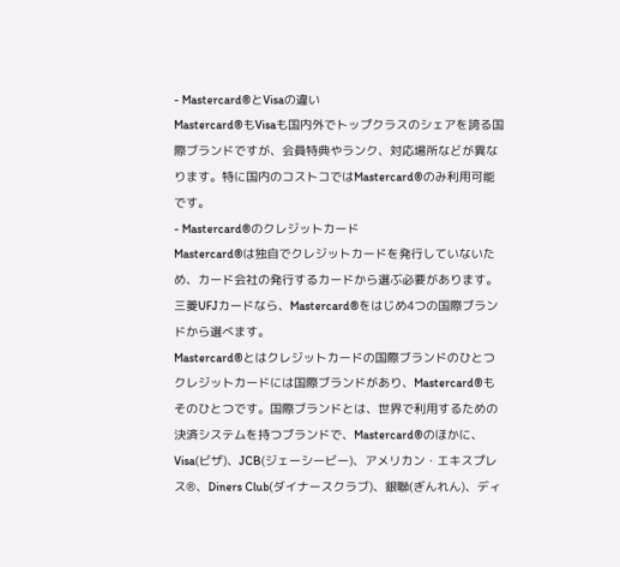- Mastercard®とVisaの違い
Mastercard®もVisaも国内外でトップクラスのシェアを誇る国際ブランドですが、会員特典やランク、対応場所などが異なります。特に国内のコストコではMastercard®のみ利用可能です。
- Mastercard®のクレジットカード
Mastercard®は独自でクレジットカードを発行していないため、カード会社の発行するカードから選ぶ必要があります。三菱UFJカードなら、Mastercard®をはじめ4つの国際ブランドから選べます。
Mastercard®とはクレジットカードの国際ブランドのひとつ
クレジットカードには国際ブランドがあり、Mastercard®もそのひとつです。国際ブランドとは、世界で利用するための決済システムを持つブランドで、Mastercard®のほかに、Visa(ビザ)、JCB(ジェーシービー)、アメリカン・エキスプレス®、Diners Club(ダイナースクラブ)、銀聯(ぎんれん)、ディ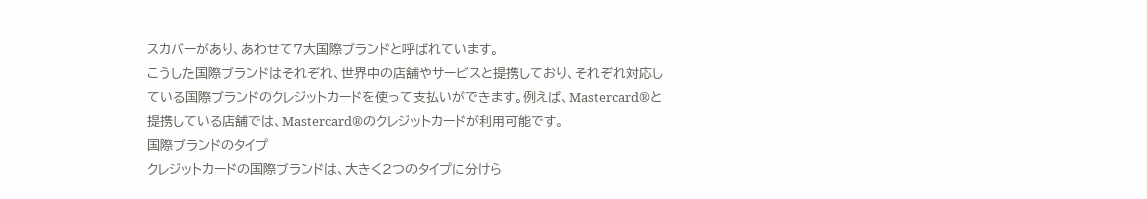スカバーがあり、あわせて7大国際ブランドと呼ばれています。
こうした国際ブランドはそれぞれ、世界中の店舗やサービスと提携しており、それぞれ対応している国際ブランドのクレジットカードを使って支払いができます。例えば、Mastercard®と提携している店舗では、Mastercard®のクレジットカードが利用可能です。
国際ブランドのタイプ
クレジットカードの国際ブランドは、大きく2つのタイプに分けら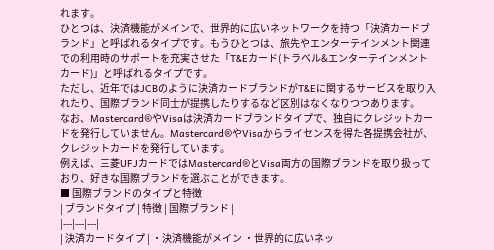れます。
ひとつは、決済機能がメインで、世界的に広いネットワークを持つ「決済カードブランド」と呼ばれるタイプです。もうひとつは、旅先やエンターテインメント関連での利用時のサポートを充実させた「T&Eカード(トラベル&エンターテインメントカード)」と呼ばれるタイプです。
ただし、近年ではJCBのように決済カードブランドがT&Eに関するサービスを取り入れたり、国際ブランド同士が提携したりするなど区別はなくなりつつあります。
なお、Mastercard®やVisaは決済カードブランドタイプで、独自にクレジットカードを発行していません。Mastercard®やVisaからライセンスを得た各提携会社が、クレジットカードを発行しています。
例えば、三菱UFJカードではMastercard®とVisa両方の国際ブランドを取り扱っており、好きな国際ブランドを選ぶことができます。
■ 国際ブランドのタイプと特徴
| ブランドタイプ | 特徴 | 国際ブランド |
|---|---|---|
| 決済カードタイプ | ・決済機能がメイン ・世界的に広いネッ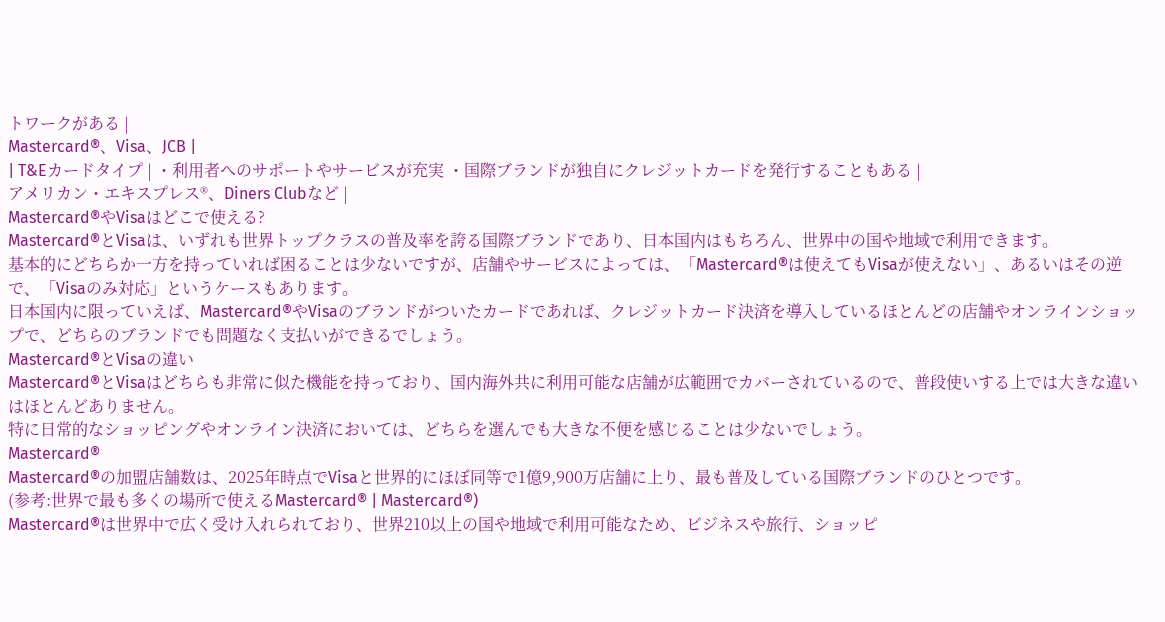トワークがある |
Mastercard®、Visa、JCB |
| T&Eカードタイプ | ・利用者へのサポートやサービスが充実 ・国際ブランドが独自にクレジットカードを発行することもある |
アメリカン・エキスプレス®、Diners Clubなど |
Mastercard®やVisaはどこで使える?
Mastercard®とVisaは、いずれも世界トップクラスの普及率を誇る国際ブランドであり、日本国内はもちろん、世界中の国や地域で利用できます。
基本的にどちらか一方を持っていれば困ることは少ないですが、店舗やサービスによっては、「Mastercard®は使えてもVisaが使えない」、あるいはその逆で、「Visaのみ対応」というケースもあります。
日本国内に限っていえば、Mastercard®やVisaのブランドがついたカードであれば、クレジットカード決済を導入しているほとんどの店舗やオンラインショップで、どちらのブランドでも問題なく支払いができるでしょう。
Mastercard®とVisaの違い
Mastercard®とVisaはどちらも非常に似た機能を持っており、国内海外共に利用可能な店舗が広範囲でカバーされているので、普段使いする上では大きな違いはほとんどありません。
特に日常的なショッピングやオンライン決済においては、どちらを選んでも大きな不便を感じることは少ないでしょう。
Mastercard®
Mastercard®の加盟店舗数は、2025年時点でVisaと世界的にほぼ同等で1億9,900万店舗に上り、最も普及している国際ブランドのひとつです。
(参考:世界で最も多くの場所で使えるMastercard® | Mastercard®)
Mastercard®は世界中で広く受け入れられており、世界210以上の国や地域で利用可能なため、ビジネスや旅行、ショッピ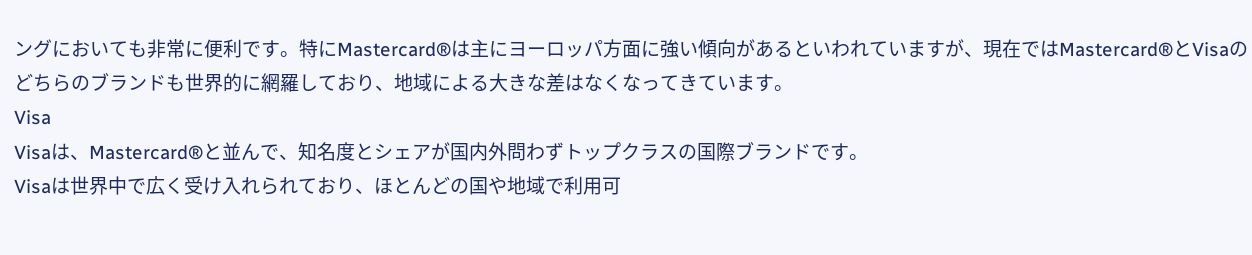ングにおいても非常に便利です。特にMastercard®は主にヨーロッパ方面に強い傾向があるといわれていますが、現在ではMastercard®とVisaのどちらのブランドも世界的に網羅しており、地域による大きな差はなくなってきています。
Visa
Visaは、Mastercard®と並んで、知名度とシェアが国内外問わずトップクラスの国際ブランドです。
Visaは世界中で広く受け入れられており、ほとんどの国や地域で利用可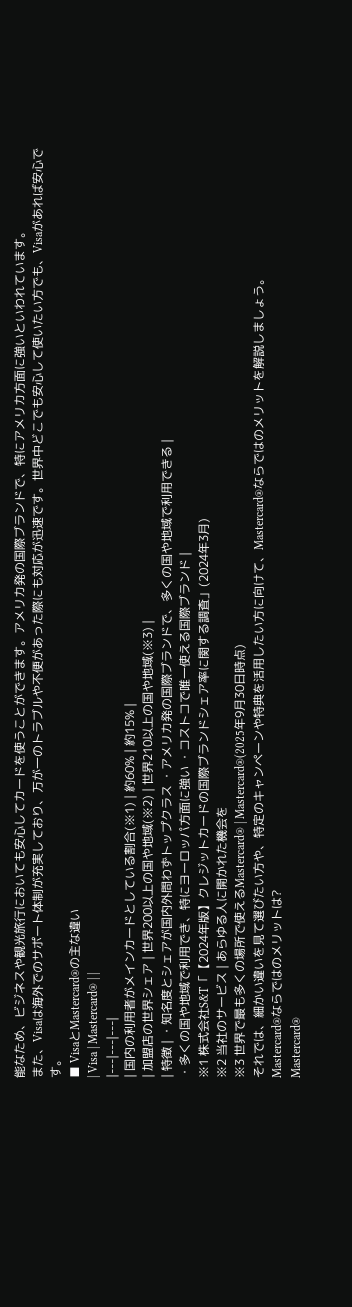能なため、ビジネスや観光旅行においても安心してカードを使うことができます。アメリカ発の国際ブランドで、特にアメリカ方面に強いといわれています。
また、Visaは海外でのサポート体制が充実しており、万が一のトラブルや不便があった際にも対応が迅速です。世界中どこでも安心して使いたい方でも、Visaがあれば安心です。
■ VisaとMastercard®の主な違い
| Visa | Mastercard® | |
|---|---|---|
| 国内の利用者がメインカードとしている割合(※1) | 約60% | 約15% |
| 加盟店の世界シェア | 世界200以上の国や地域(※2) | 世界210以上の国や地域(※3) |
| 特徴 | ・知名度とシェアが国内外問わずトップクラス ・アメリカ発の国際ブランドで、多くの国や地域で利用できる |
・多くの国や地域で利用でき、特にヨーロッパ方面に強い ・コストコで唯一使える国際ブランド |
※1 株式会社S&T「【2024年版】クレジットカードの国際ブランドシェア率に関する調査」(2024年3月)
※2 当社のサービス | あらゆる人に開かれた機会を
※3 世界で最も多くの場所で使えるMastercard® | Mastercard®(2025年9月30日時点)
それでは、細かい違いを見て選びたい方や、特定のキャンペーンや特典を活用したい方に向けて、Mastercard®ならではのメリットを解説しましょう。
Mastercard®ならではのメリットは?
Mastercard®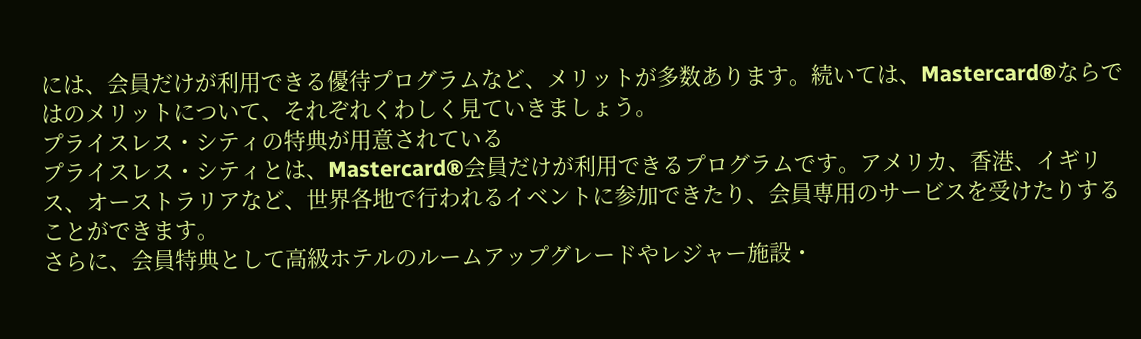には、会員だけが利用できる優待プログラムなど、メリットが多数あります。続いては、Mastercard®ならではのメリットについて、それぞれくわしく見ていきましょう。
プライスレス・シティの特典が用意されている
プライスレス・シティとは、Mastercard®会員だけが利用できるプログラムです。アメリカ、香港、イギリス、オーストラリアなど、世界各地で行われるイベントに参加できたり、会員専用のサービスを受けたりすることができます。
さらに、会員特典として高級ホテルのルームアップグレードやレジャー施設・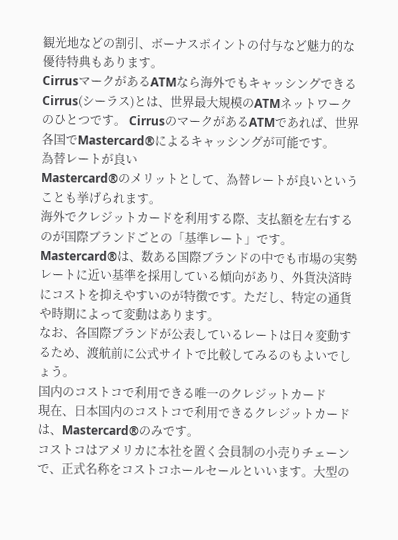観光地などの割引、ボーナスポイントの付与など魅力的な優待特典もあります。
CirrusマークがあるATMなら海外でもキャッシングできる
Cirrus(シーラス)とは、世界最大規模のATMネットワークのひとつです。 CirrusのマークがあるATMであれば、世界各国でMastercard®によるキャッシングが可能です。
為替レートが良い
Mastercard®のメリットとして、為替レートが良いということも挙げられます。
海外でクレジットカードを利用する際、支払額を左右するのが国際ブランドごとの「基準レート」です。Mastercard®は、数ある国際ブランドの中でも市場の実勢レートに近い基準を採用している傾向があり、外貨決済時にコストを抑えやすいのが特徴です。ただし、特定の通貨や時期によって変動はあります。
なお、各国際ブランドが公表しているレートは日々変動するため、渡航前に公式サイトで比較してみるのもよいでしょう。
国内のコストコで利用できる唯一のクレジットカード
現在、日本国内のコストコで利用できるクレジットカードは、Mastercard®のみです。
コストコはアメリカに本社を置く会員制の小売りチェーンで、正式名称をコストコホールセールといいます。大型の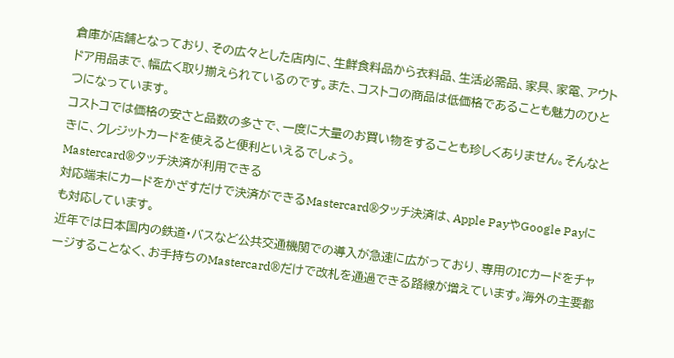倉庫が店舗となっており、その広々とした店内に、生鮮食料品から衣料品、生活必需品、家具、家電、アウトドア用品まで、幅広く取り揃えられているのです。また、コストコの商品は低価格であることも魅力のひとつになっています。
コストコでは価格の安さと品数の多さで、一度に大量のお買い物をすることも珍しくありません。そんなときに、クレジットカードを使えると便利といえるでしょう。
Mastercard®タッチ決済が利用できる
対応端末にカードをかざすだけで決済ができるMastercard®タッチ決済は、Apple PayやGoogle Payにも対応しています。
近年では日本国内の鉄道・バスなど公共交通機関での導入が急速に広がっており、専用のICカードをチャージすることなく、お手持ちのMastercard®だけで改札を通過できる路線が増えています。海外の主要都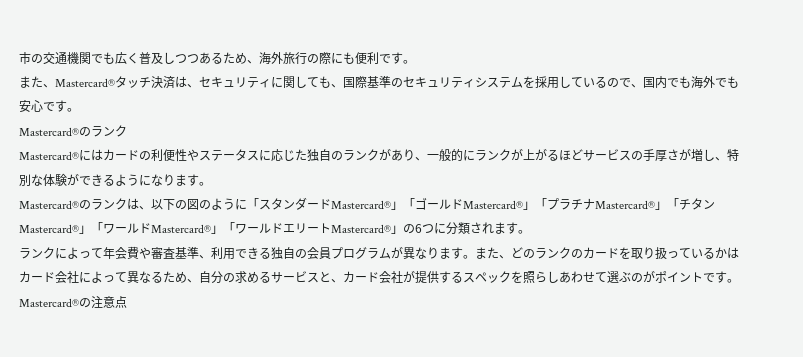市の交通機関でも広く普及しつつあるため、海外旅行の際にも便利です。
また、Mastercard®タッチ決済は、セキュリティに関しても、国際基準のセキュリティシステムを採用しているので、国内でも海外でも安心です。
Mastercard®のランク
Mastercard®にはカードの利便性やステータスに応じた独自のランクがあり、一般的にランクが上がるほどサービスの手厚さが増し、特別な体験ができるようになります。
Mastercard®のランクは、以下の図のように「スタンダードMastercard®」「ゴールドMastercard®」「プラチナMastercard®」「チタンMastercard®」「ワールドMastercard®」「ワールドエリートMastercard®」の6つに分類されます。
ランクによって年会費や審査基準、利用できる独自の会員プログラムが異なります。また、どのランクのカードを取り扱っているかはカード会社によって異なるため、自分の求めるサービスと、カード会社が提供するスペックを照らしあわせて選ぶのがポイントです。
Mastercard®の注意点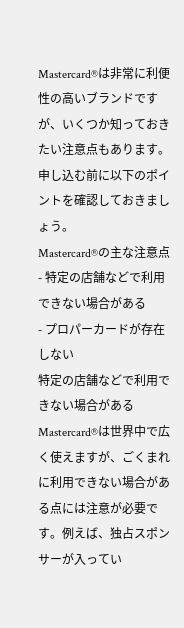Mastercard®は非常に利便性の高いブランドですが、いくつか知っておきたい注意点もあります。申し込む前に以下のポイントを確認しておきましょう。
Mastercard®の主な注意点
- 特定の店舗などで利用できない場合がある
- プロパーカードが存在しない
特定の店舗などで利用できない場合がある
Mastercard®は世界中で広く使えますが、ごくまれに利用できない場合がある点には注意が必要です。例えば、独占スポンサーが入ってい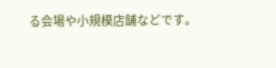る会場や小規模店舗などです。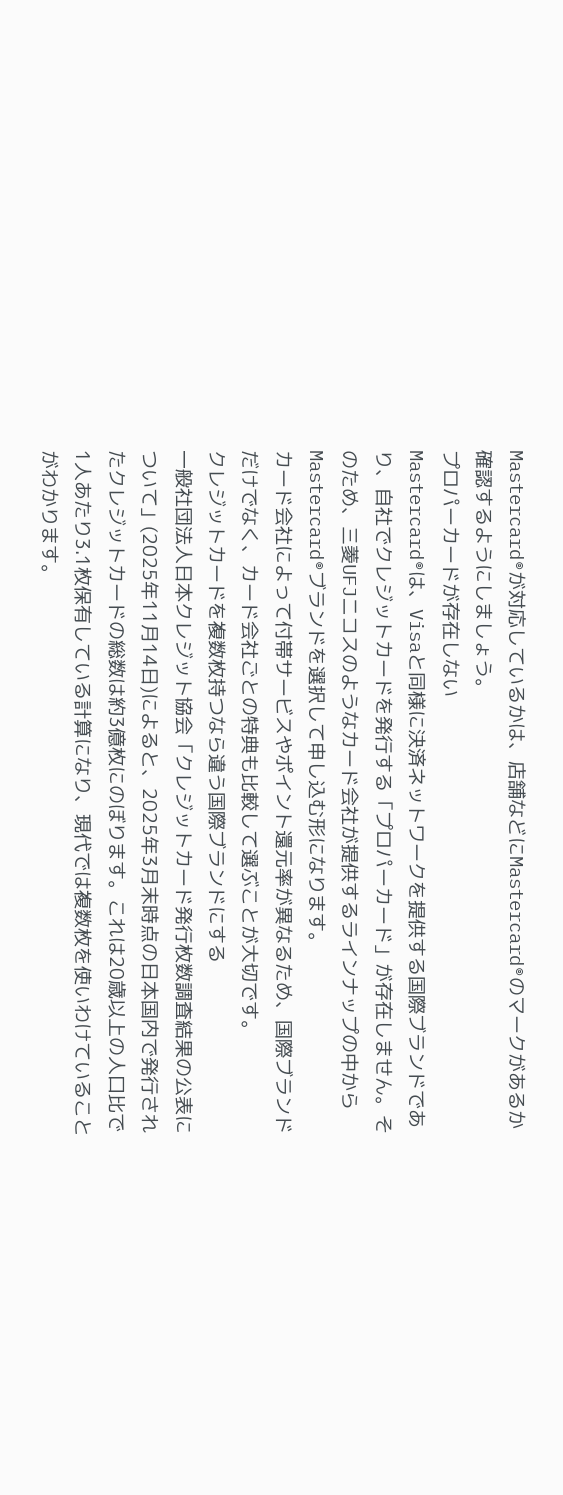Mastercard®が対応しているかは、店舗などにMastercard®のマークがあるか確認するようにしましょう。
プロパーカードが存在しない
Mastercard®は、Visaと同様に決済ネットワークを提供する国際ブランドであり、自社でクレジットカードを発行する「プロパーカード」が存在しません。そのため、三菱UFJニコスのようなカード会社が提供するラインナップの中からMastercard®ブランドを選択して申し込む形になります。
カード会社によって付帯サービスやポイント還元率が異なるため、国際ブランドだけでなく、カード会社ごとの特典も比較して選ぶことが大切です。
クレジットカードを複数枚持つなら違う国際ブランドにする
一般社団法人日本クレジット協会「クレジットカード発行枚数調査結果の公表について」(2025年11月14日)によると、2025年3月末時点の日本国内で発行されたクレジットカードの総数は約3億枚にのぼります。これは20歳以上の人口比で1人あたり3.1枚保有している計算になり、現代では複数枚を使いわけていることがわかります。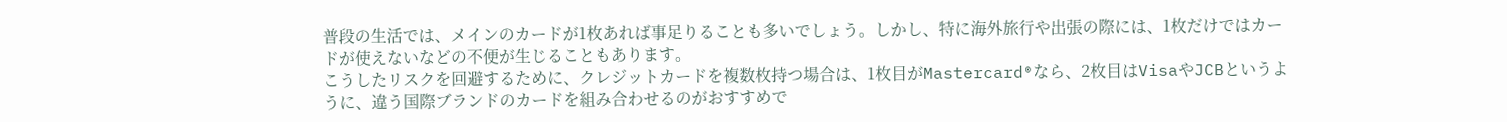普段の生活では、メインのカードが1枚あれば事足りることも多いでしょう。しかし、特に海外旅行や出張の際には、1枚だけではカードが使えないなどの不便が生じることもあります。
こうしたリスクを回避するために、クレジットカードを複数枚持つ場合は、1枚目がMastercard®なら、2枚目はVisaやJCBというように、違う国際ブランドのカードを組み合わせるのがおすすめで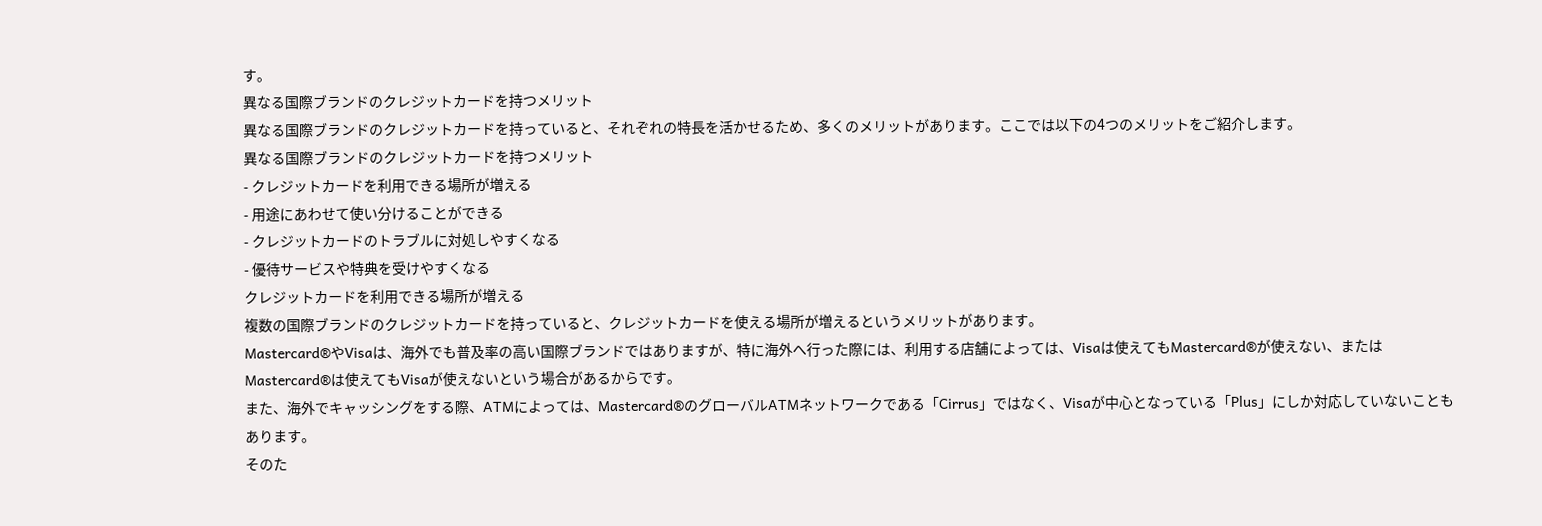す。
異なる国際ブランドのクレジットカードを持つメリット
異なる国際ブランドのクレジットカードを持っていると、それぞれの特長を活かせるため、多くのメリットがあります。ここでは以下の4つのメリットをご紹介します。
異なる国際ブランドのクレジットカードを持つメリット
- クレジットカードを利用できる場所が増える
- 用途にあわせて使い分けることができる
- クレジットカードのトラブルに対処しやすくなる
- 優待サービスや特典を受けやすくなる
クレジットカードを利用できる場所が増える
複数の国際ブランドのクレジットカードを持っていると、クレジットカードを使える場所が増えるというメリットがあります。
Mastercard®やVisaは、海外でも普及率の高い国際ブランドではありますが、特に海外へ行った際には、利用する店舗によっては、Visaは使えてもMastercard®が使えない、またはMastercard®は使えてもVisaが使えないという場合があるからです。
また、海外でキャッシングをする際、ATMによっては、Mastercard®のグローバルATMネットワークである「Cirrus」ではなく、Visaが中心となっている「Plus」にしか対応していないこともあります。
そのた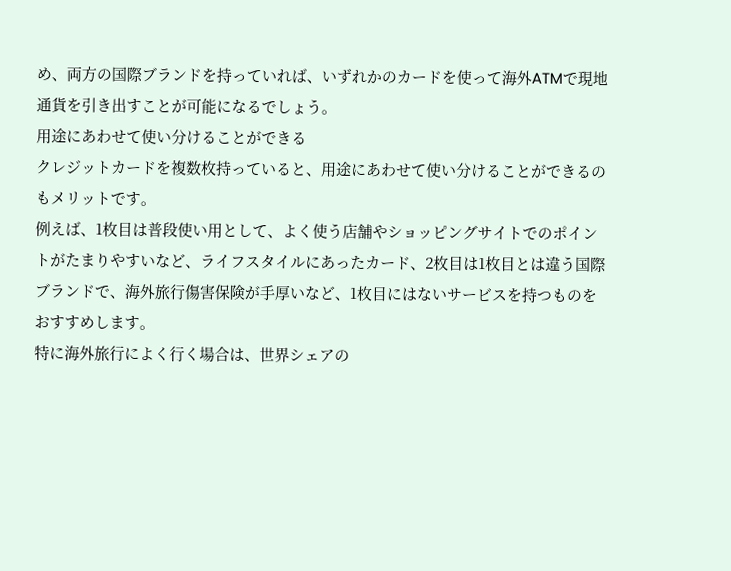め、両方の国際ブランドを持っていれば、いずれかのカードを使って海外ATMで現地通貨を引き出すことが可能になるでしょう。
用途にあわせて使い分けることができる
クレジットカードを複数枚持っていると、用途にあわせて使い分けることができるのもメリットです。
例えば、1枚目は普段使い用として、よく使う店舗やショッピングサイトでのポイントがたまりやすいなど、ライフスタイルにあったカード、2枚目は1枚目とは違う国際ブランドで、海外旅行傷害保険が手厚いなど、1枚目にはないサービスを持つものをおすすめします。
特に海外旅行によく行く場合は、世界シェアの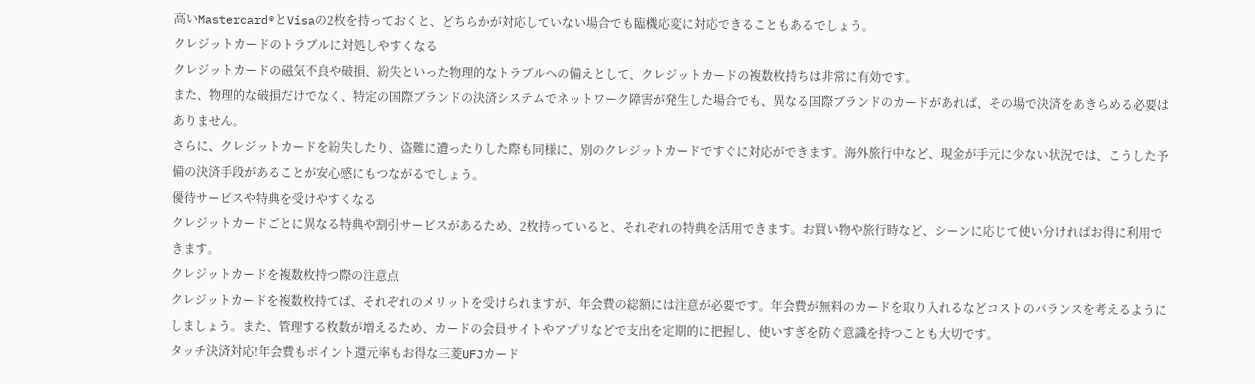高いMastercard®とVisaの2枚を持っておくと、どちらかが対応していない場合でも臨機応変に対応できることもあるでしょう。
クレジットカードのトラブルに対処しやすくなる
クレジットカードの磁気不良や破損、紛失といった物理的なトラブルへの備えとして、クレジットカードの複数枚持ちは非常に有効です。
また、物理的な破損だけでなく、特定の国際ブランドの決済システムでネットワーク障害が発生した場合でも、異なる国際ブランドのカードがあれば、その場で決済をあきらめる必要はありません。
さらに、クレジットカードを紛失したり、盗難に遭ったりした際も同様に、別のクレジットカードですぐに対応ができます。海外旅行中など、現金が手元に少ない状況では、こうした予備の決済手段があることが安心感にもつながるでしょう。
優待サービスや特典を受けやすくなる
クレジットカードごとに異なる特典や割引サービスがあるため、2枚持っていると、それぞれの特典を活用できます。お買い物や旅行時など、シーンに応じて使い分ければお得に利用できます。
クレジットカードを複数枚持つ際の注意点
クレジットカードを複数枚持てば、それぞれのメリットを受けられますが、年会費の総額には注意が必要です。年会費が無料のカードを取り入れるなどコストのバランスを考えるようにしましょう。また、管理する枚数が増えるため、カードの会員サイトやアプリなどで支出を定期的に把握し、使いすぎを防ぐ意識を持つことも大切です。
タッチ決済対応!年会費もポイント還元率もお得な三菱UFJカード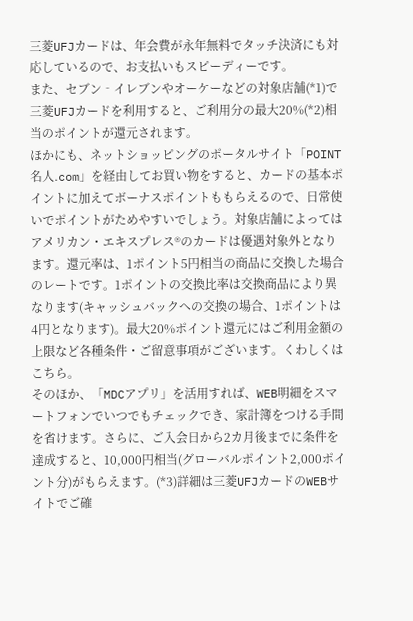三菱UFJカードは、年会費が永年無料でタッチ決済にも対応しているので、お支払いもスピーディーです。
また、セブン‐イレブンやオーケーなどの対象店舗(*1)で三菱UFJカードを利用すると、ご利用分の最大20%(*2)相当のポイントが還元されます。
ほかにも、ネットショッピングのポータルサイト「POINT名人.com」を経由してお買い物をすると、カードの基本ポイントに加えてボーナスポイントももらえるので、日常使いでポイントがためやすいでしょう。対象店舗によってはアメリカン・エキスプレス®のカードは優遇対象外となります。還元率は、1ポイント5円相当の商品に交換した場合のレートです。1ポイントの交換比率は交換商品により異なります(キャッシュバックへの交換の場合、1ポイントは4円となります)。最大20%ポイント還元にはご利用金額の上限など各種条件・ご留意事項がございます。くわしくはこちら。
そのほか、「MDCアプリ」を活用すれば、WEB明細をスマートフォンでいつでもチェックでき、家計簿をつける手間を省けます。さらに、ご入会日から2カ月後までに条件を達成すると、10,000円相当(グローバルポイント2,000ポイント分)がもらえます。(*3)詳細は三菱UFJカードのWEBサイトでご確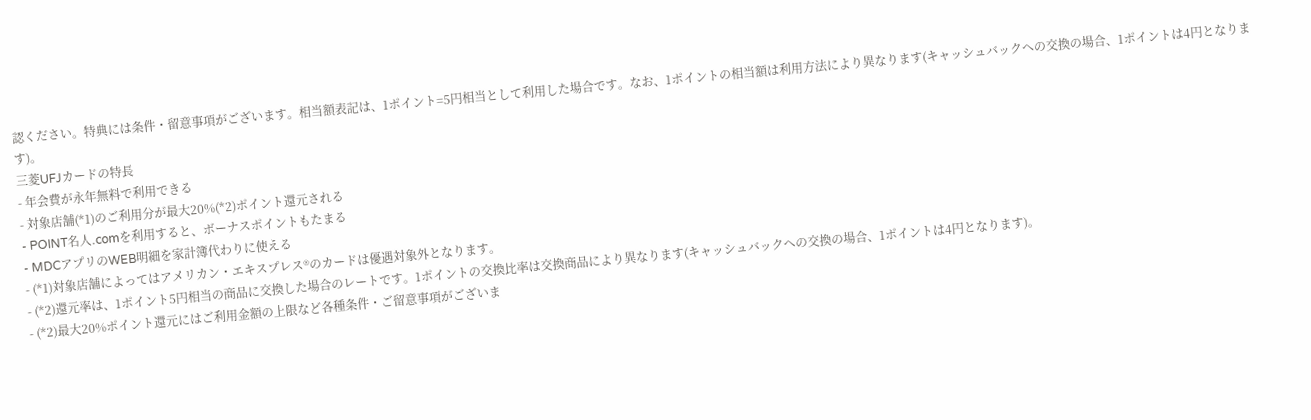認ください。特典には条件・留意事項がございます。相当額表記は、1ポイント=5円相当として利用した場合です。なお、1ポイントの相当額は利用方法により異なります(キャッシュバックへの交換の場合、1ポイントは4円となります)。
三菱UFJカードの特長
- 年会費が永年無料で利用できる
- 対象店舗(*1)のご利用分が最大20%(*2)ポイント還元される
- POINT名人.comを利用すると、ボーナスポイントもたまる
- MDCアプリのWEB明細を家計簿代わりに使える
- (*1)対象店舗によってはアメリカン・エキスプレス®のカードは優遇対象外となります。
- (*2)還元率は、1ポイント5円相当の商品に交換した場合のレートです。1ポイントの交換比率は交換商品により異なります(キャッシュバックへの交換の場合、1ポイントは4円となります)。
- (*2)最大20%ポイント還元にはご利用金額の上限など各種条件・ご留意事項がございま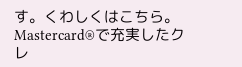す。くわしくはこちら。
Mastercard®で充実したクレ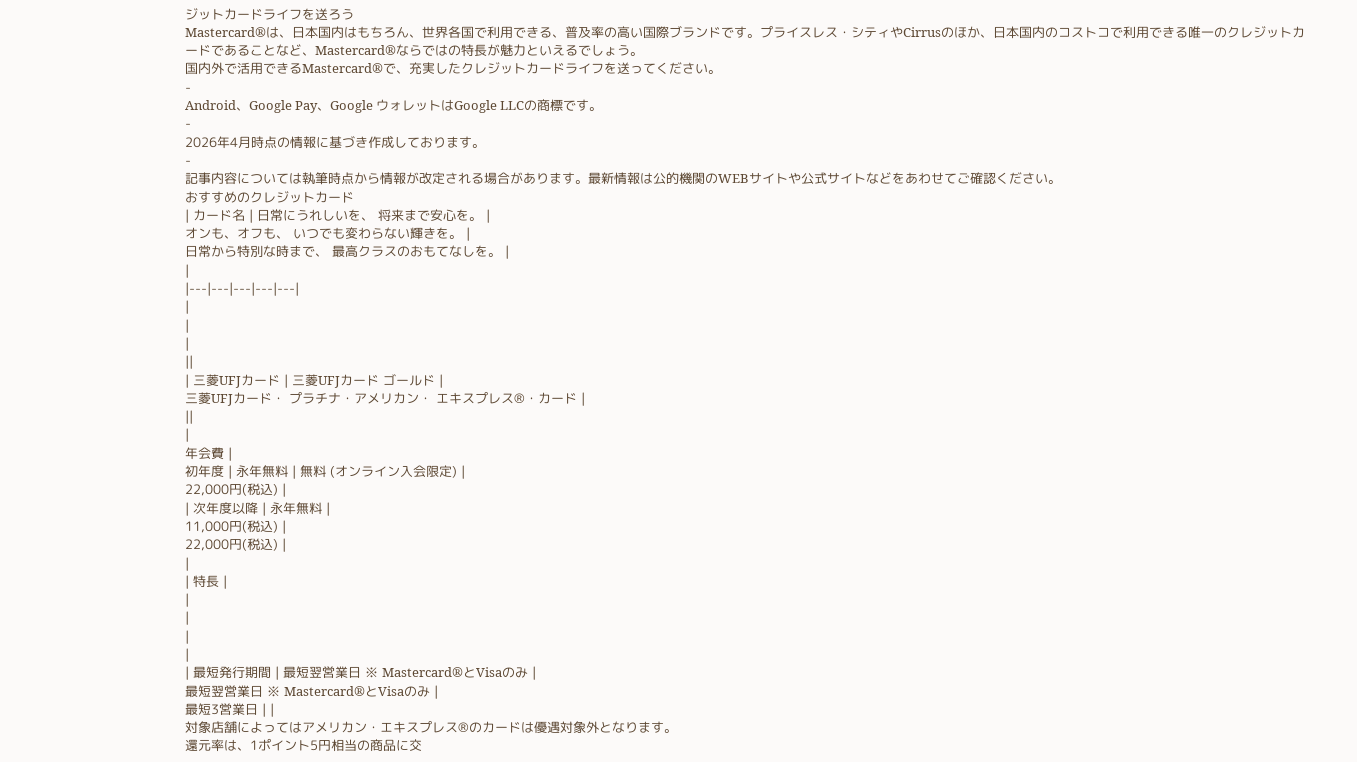ジットカードライフを送ろう
Mastercard®は、日本国内はもちろん、世界各国で利用できる、普及率の高い国際ブランドです。プライスレス・シティやCirrusのほか、日本国内のコストコで利用できる唯一のクレジットカードであることなど、Mastercard®ならではの特長が魅力といえるでしょう。
国内外で活用できるMastercard®で、充実したクレジットカードライフを送ってください。
-
Android、Google Pay、Google ウォレットはGoogle LLCの商標です。
-
2026年4月時点の情報に基づき作成しております。
-
記事内容については執筆時点から情報が改定される場合があります。最新情報は公的機関のWEBサイトや公式サイトなどをあわせてご確認ください。
おすすめのクレジットカード
| カード名 | 日常にうれしいを、 将来まで安心を。 |
オンも、オフも、 いつでも変わらない輝きを。 |
日常から特別な時まで、 最高クラスのおもてなしを。 |
|
|---|---|---|---|---|
|
|
|
||
| 三菱UFJカード | 三菱UFJカード ゴールド |
三菱UFJカード・ プラチナ・アメリカン・ エキスプレス®・カード |
||
|
年会費 |
初年度 | 永年無料 | 無料 (オンライン入会限定) |
22,000円(税込) |
| 次年度以降 | 永年無料 |
11,000円(税込) |
22,000円(税込) |
|
| 特長 |
|
|
|
|
| 最短発行期間 | 最短翌営業日 ※ Mastercard®とVisaのみ |
最短翌営業日 ※ Mastercard®とVisaのみ |
最短3営業日 | |
対象店舗によってはアメリカン・エキスプレス®のカードは優遇対象外となります。
還元率は、1ポイント5円相当の商品に交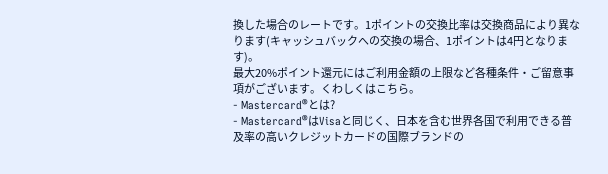換した場合のレートです。1ポイントの交換比率は交換商品により異なります(キャッシュバックへの交換の場合、1ポイントは4円となります)。
最大20%ポイント還元にはご利用金額の上限など各種条件・ご留意事項がございます。くわしくはこちら。
- Mastercard®とは?
- Mastercard®はVisaと同じく、日本を含む世界各国で利用できる普及率の高いクレジットカードの国際ブランドの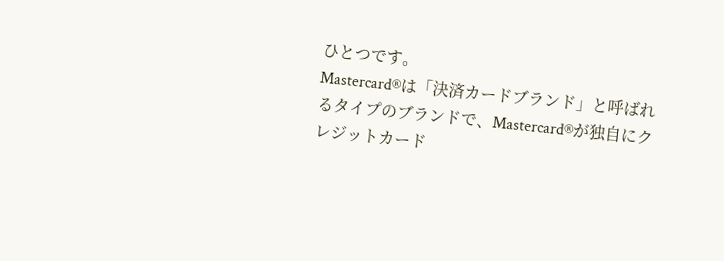ひとつです。
Mastercard®は「決済カードブランド」と呼ばれるタイプのブランドで、Mastercard®が独自にクレジットカード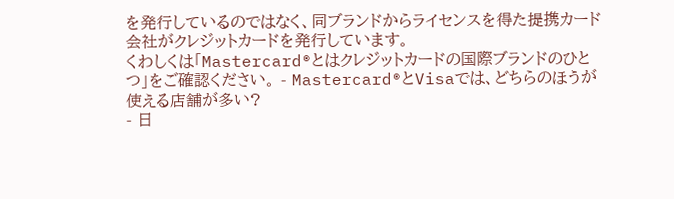を発行しているのではなく、同ブランドからライセンスを得た提携カード会社がクレジットカードを発行しています。
くわしくは「Mastercard®とはクレジットカードの国際ブランドのひとつ」をご確認ください。 - Mastercard®とVisaでは、どちらのほうが使える店舗が多い?
- 日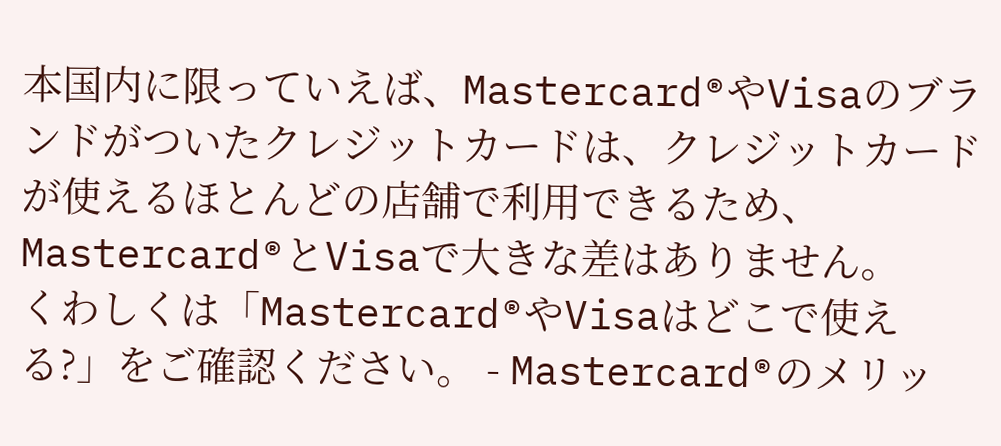本国内に限っていえば、Mastercard®やVisaのブランドがついたクレジットカードは、クレジットカードが使えるほとんどの店舗で利用できるため、Mastercard®とVisaで大きな差はありません。
くわしくは「Mastercard®やVisaはどこで使える?」をご確認ください。 - Mastercard®のメリッ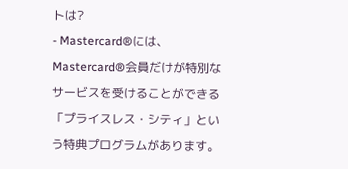トは?
- Mastercard®には、Mastercard®会員だけが特別なサービスを受けることができる「プライスレス・シティ」という特典プログラムがあります。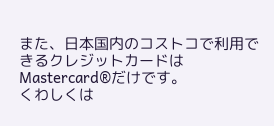また、日本国内のコストコで利用できるクレジットカードはMastercard®だけです。
くわしくは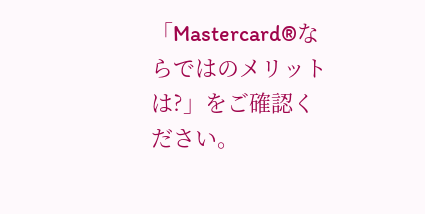「Mastercard®ならではのメリットは?」をご確認ください。